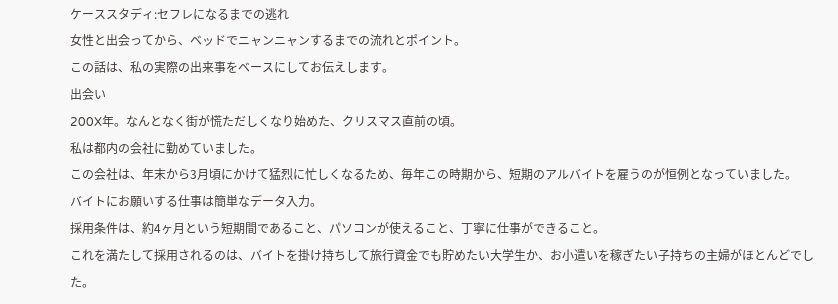ケーススタディ:セフレになるまでの逃れ
女性と出会ってから、ベッドでニャンニャンするまでの流れとポイント。
この話は、私の実際の出来事をベースにしてお伝えします。
出会い
200X年。なんとなく街が慌ただしくなり始めた、クリスマス直前の頃。
私は都内の会社に勤めていました。
この会社は、年末から3月頃にかけて猛烈に忙しくなるため、毎年この時期から、短期のアルバイトを雇うのが恒例となっていました。
バイトにお願いする仕事は簡単なデータ入力。
採用条件は、約4ヶ月という短期間であること、パソコンが使えること、丁寧に仕事ができること。
これを満たして採用されるのは、バイトを掛け持ちして旅行資金でも貯めたい大学生か、お小遣いを稼ぎたい子持ちの主婦がほとんどでした。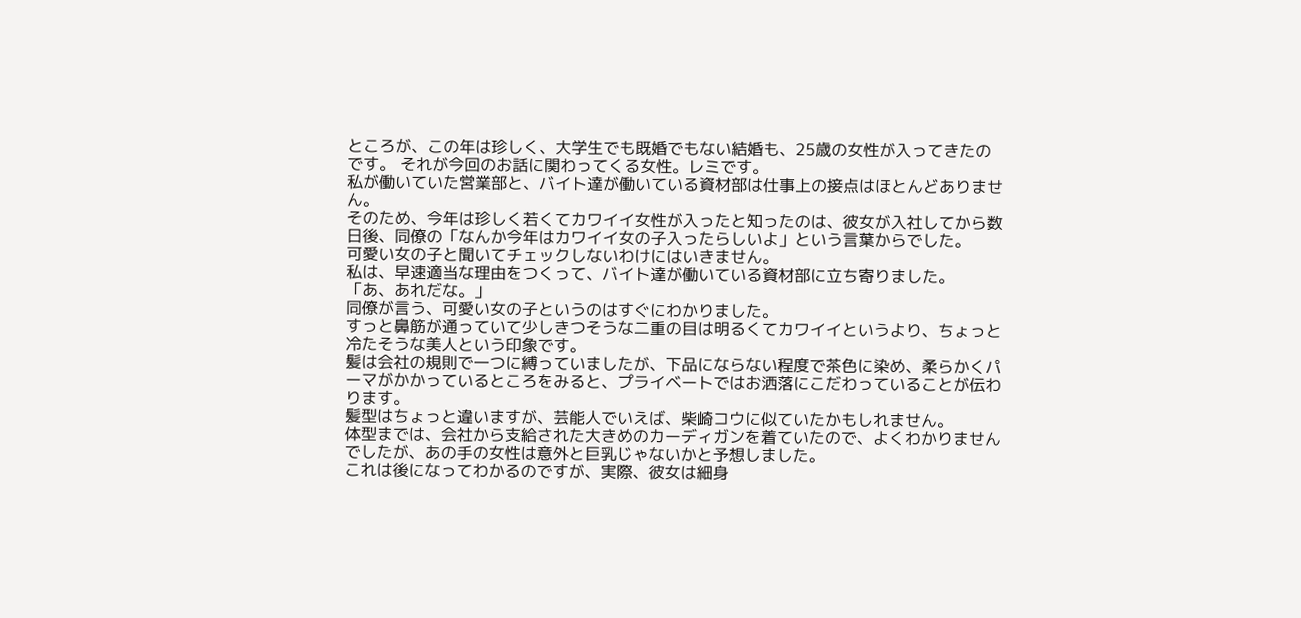ところが、この年は珍しく、大学生でも既婚でもない結婚も、25歳の女性が入ってきたのです。 それが今回のお話に関わってくる女性。レミです。
私が働いていた営業部と、バイト達が働いている資材部は仕事上の接点はほとんどありません。
そのため、今年は珍しく若くてカワイイ女性が入ったと知ったのは、彼女が入社してから数日後、同僚の「なんか今年はカワイイ女の子入ったらしいよ」という言葉からでした。
可愛い女の子と聞いてチェックしないわけにはいきません。
私は、早速適当な理由をつくって、バイト達が働いている資材部に立ち寄りました。
「あ、あれだな。」
同僚が言う、可愛い女の子というのはすぐにわかりました。
すっと鼻筋が通っていて少しきつそうな二重の目は明るくてカワイイというより、ちょっと冷たそうな美人という印象です。
髪は会社の規則で一つに縛っていましたが、下品にならない程度で茶色に染め、柔らかくパーマがかかっているところをみると、プライベートではお洒落にこだわっていることが伝わります。
髪型はちょっと違いますが、芸能人でいえば、柴崎コウに似ていたかもしれません。
体型までは、会社から支給された大きめのカーディガンを着ていたので、よくわかりませんでしたが、あの手の女性は意外と巨乳じゃないかと予想しました。
これは後になってわかるのですが、実際、彼女は細身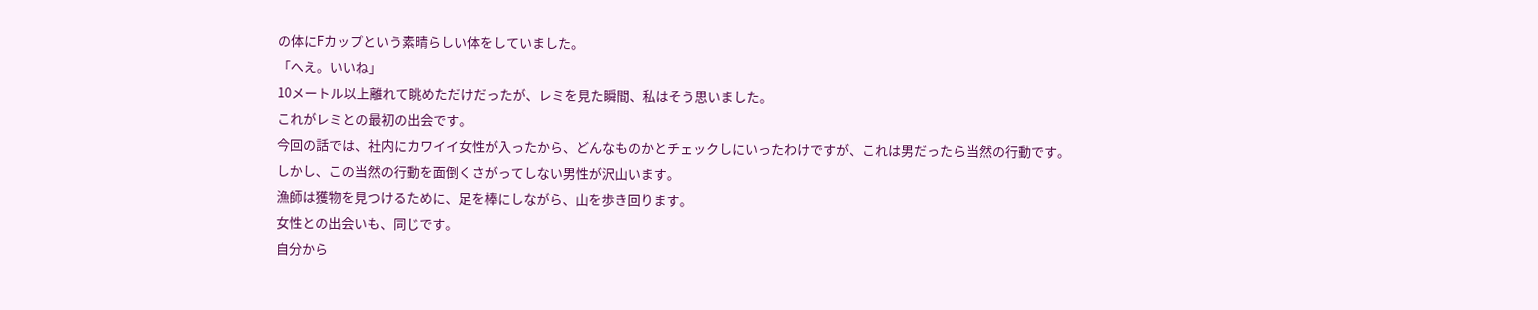の体にFカップという素晴らしい体をしていました。
「へえ。いいね」
10メートル以上離れて眺めただけだったが、レミを見た瞬間、私はそう思いました。
これがレミとの最初の出会です。
今回の話では、社内にカワイイ女性が入ったから、どんなものかとチェックしにいったわけですが、これは男だったら当然の行動です。
しかし、この当然の行動を面倒くさがってしない男性が沢山います。
漁師は獲物を見つけるために、足を棒にしながら、山を歩き回ります。
女性との出会いも、同じです。
自分から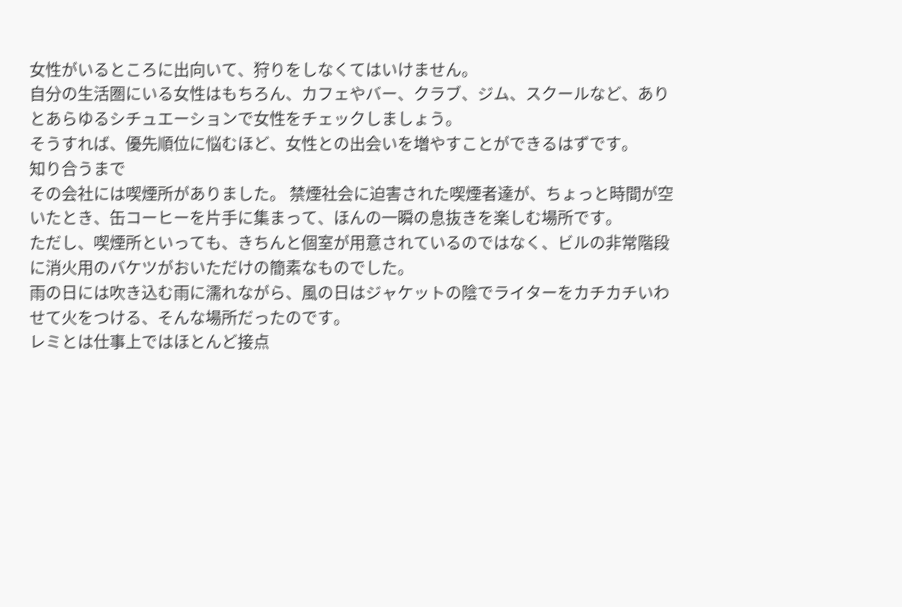女性がいるところに出向いて、狩りをしなくてはいけません。
自分の生活圏にいる女性はもちろん、カフェやバー、クラブ、ジム、スクールなど、ありとあらゆるシチュエーションで女性をチェックしましょう。
そうすれば、優先順位に悩むほど、女性との出会いを増やすことができるはずです。
知り合うまで
その会社には喫煙所がありました。 禁煙社会に迫害された喫煙者達が、ちょっと時間が空いたとき、缶コーヒーを片手に集まって、ほんの一瞬の息抜きを楽しむ場所です。
ただし、喫煙所といっても、きちんと個室が用意されているのではなく、ビルの非常階段に消火用のバケツがおいただけの簡素なものでした。
雨の日には吹き込む雨に濡れながら、風の日はジャケットの陰でライターをカチカチいわせて火をつける、そんな場所だったのです。
レミとは仕事上ではほとんど接点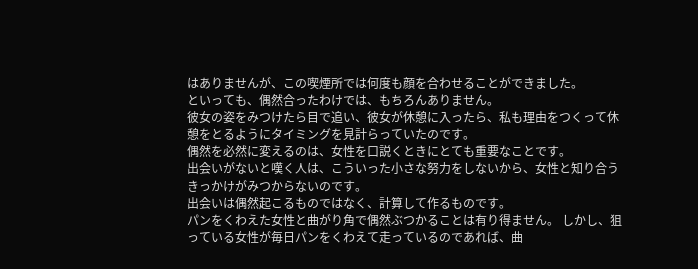はありませんが、この喫煙所では何度も顔を合わせることができました。
といっても、偶然合ったわけでは、もちろんありません。
彼女の姿をみつけたら目で追い、彼女が休憩に入ったら、私も理由をつくって休憩をとるようにタイミングを見計らっていたのです。
偶然を必然に変えるのは、女性を口説くときにとても重要なことです。
出会いがないと嘆く人は、こういった小さな努力をしないから、女性と知り合うきっかけがみつからないのです。
出会いは偶然起こるものではなく、計算して作るものです。
パンをくわえた女性と曲がり角で偶然ぶつかることは有り得ません。 しかし、狙っている女性が毎日パンをくわえて走っているのであれば、曲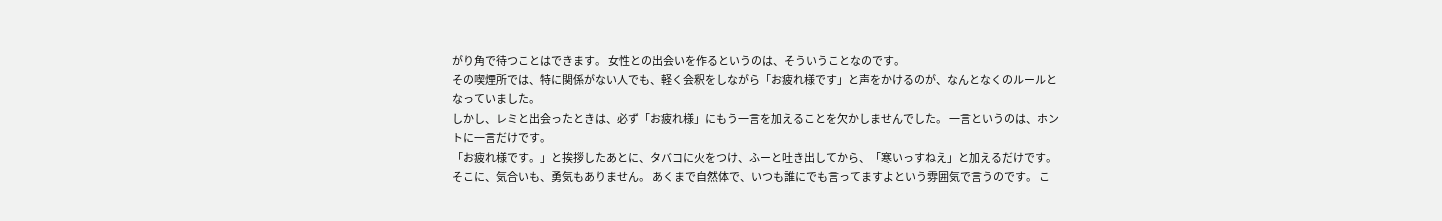がり角で待つことはできます。 女性との出会いを作るというのは、そういうことなのです。
その喫煙所では、特に関係がない人でも、軽く会釈をしながら「お疲れ様です」と声をかけるのが、なんとなくのルールとなっていました。
しかし、レミと出会ったときは、必ず「お疲れ様」にもう一言を加えることを欠かしませんでした。 一言というのは、ホントに一言だけです。
「お疲れ様です。」と挨拶したあとに、タバコに火をつけ、ふーと吐き出してから、「寒いっすねえ」と加えるだけです。
そこに、気合いも、勇気もありません。 あくまで自然体で、いつも誰にでも言ってますよという雰囲気で言うのです。 こ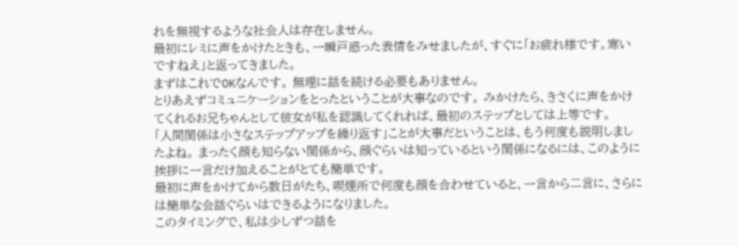れを無視するような社会人は存在しません。
最初にレミに声をかけたときも、一瞬戸惑った表情をみせましたが、すぐに「お疲れ様です。寒いですねえ」と返ってきました。
まずはこれでOKなんです。 無理に話を続ける必要もありません。
とりあえずコミュニケーションをとったということが大事なのです。 みかけたら、きさくに声をかけてくれるお兄ちゃんとして彼女が私を認識してくれれば、最初のステップとしては上等です。
「人間関係は小さなステップアップを繰り返す」ことが大事だということは、もう何度も説明しましたよね。 まったく顔も知らない関係から、顔ぐらいは知っているという関係になるには、このように挨拶に一言だけ加えることがとても簡単です。
最初に声をかけてから数日がたち、喫煙所で何度も顔を合わせていると、一言から二言に、さらには簡単な会話ぐらいはできるようになりました。
このタイミングで、私は少しずつ話を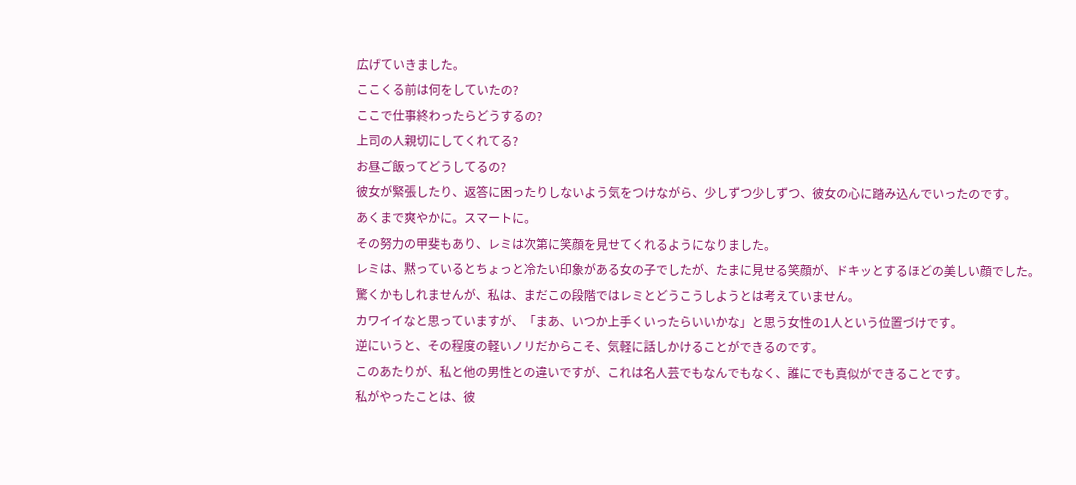広げていきました。
ここくる前は何をしていたの?
ここで仕事終わったらどうするの?
上司の人親切にしてくれてる?
お昼ご飯ってどうしてるの?
彼女が緊張したり、返答に困ったりしないよう気をつけながら、少しずつ少しずつ、彼女の心に踏み込んでいったのです。
あくまで爽やかに。スマートに。
その努力の甲斐もあり、レミは次第に笑顔を見せてくれるようになりました。
レミは、黙っているとちょっと冷たい印象がある女の子でしたが、たまに見せる笑顔が、ドキッとするほどの美しい顔でした。
驚くかもしれませんが、私は、まだこの段階ではレミとどうこうしようとは考えていません。
カワイイなと思っていますが、「まあ、いつか上手くいったらいいかな」と思う女性の1人という位置づけです。
逆にいうと、その程度の軽いノリだからこそ、気軽に話しかけることができるのです。
このあたりが、私と他の男性との違いですが、これは名人芸でもなんでもなく、誰にでも真似ができることです。
私がやったことは、彼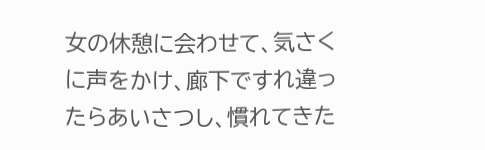女の休憩に会わせて、気さくに声をかけ、廊下ですれ違ったらあいさつし、慣れてきた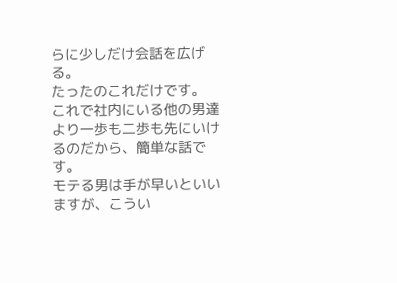らに少しだけ会話を広げる。
たったのこれだけです。
これで社内にいる他の男達より一歩も二歩も先にいけるのだから、簡単な話です。
モテる男は手が早いといいますが、こうい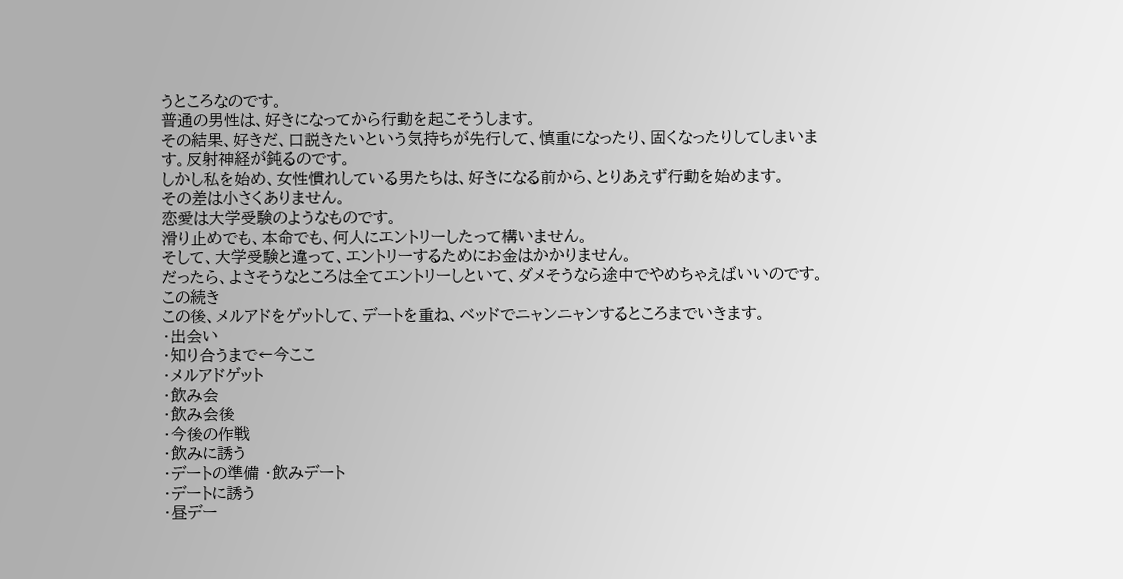うところなのです。
普通の男性は、好きになってから行動を起こそうします。
その結果、好きだ、口説きたいという気持ちが先行して、慎重になったり、固くなったりしてしまいます。反射神経が鈍るのです。
しかし私を始め、女性慣れしている男たちは、好きになる前から、とりあえず行動を始めます。
その差は小さくありません。
恋愛は大学受験のようなものです。
滑り止めでも、本命でも、何人にエントリーしたって構いません。
そして、大学受験と違って、エントリーするためにお金はかかりません。
だったら、よさそうなところは全てエントリーしといて、ダメそうなら途中でやめちゃえばいいのです。
この続き
この後、メルアドをゲットして、デートを重ね、ベッドでニャンニャンするところまでいきます。
・出会い
・知り合うまで←今ここ
・メルアドゲット
・飲み会
・飲み会後
・今後の作戦
・飲みに誘う
・デートの準備 ・飲みデート
・デートに誘う
・昼デー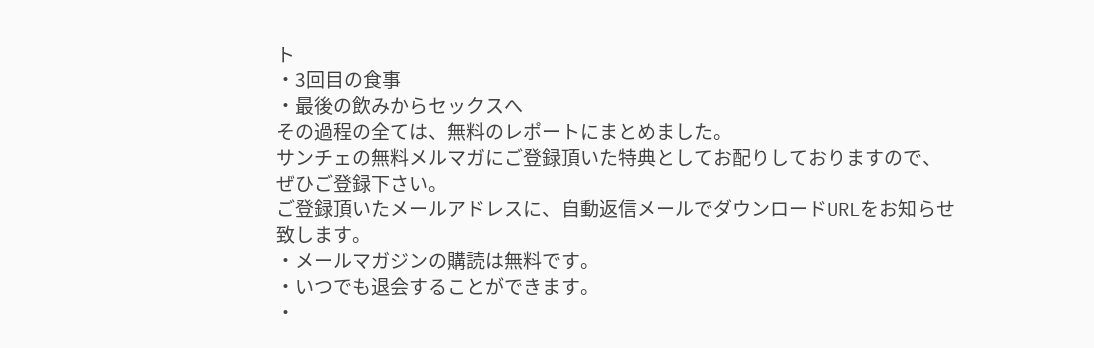ト
・3回目の食事
・最後の飲みからセックスへ
その過程の全ては、無料のレポートにまとめました。
サンチェの無料メルマガにご登録頂いた特典としてお配りしておりますので、ぜひご登録下さい。
ご登録頂いたメールアドレスに、自動返信メールでダウンロードURLをお知らせ致します。
・メールマガジンの購読は無料です。
・いつでも退会することができます。
・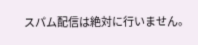スパム配信は絶対に行いません。